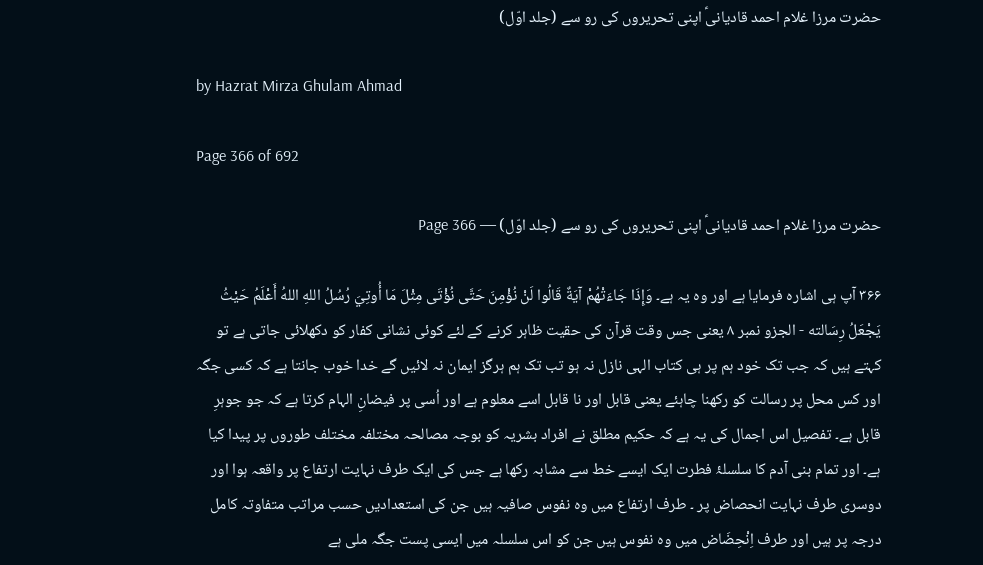حضرت مرزا غلام احمد قادیانیؑ اپنی تحریروں کی رو سے (جلد اوّل)

by Hazrat Mirza Ghulam Ahmad

Page 366 of 692

حضرت مرزا غلام احمد قادیانیؑ اپنی تحریروں کی رو سے (جلد اوّل) — Page 366

۳۶۶ آپ ہی اشارہ فرمایا ہے اور وہ یہ ہے۔ وَإِذَا جَاءَتْهُمْ آيَةٌ قَالُوا لَنْ نُؤْمِنَ حَتَّى نُؤْتَى مِثْلَ مَا أُوتِيَ رُسُلُ اللهِ اللهُ أَعْلَمُ حَيْثُ يَجْعَلُ رِسَالته - الجزو نمبر ۸ یعنی جس وقت قرآن کی حقیت ظاہر کرنے کے لئے کوئی نشانی کفار کو دکھلائی جاتی ہے تو کہتے ہیں کہ جب تک خود ہم پر ہی کتاب الہی نازل نہ ہو تب تک ہم ہرگز ایمان نہ لائیں گے خدا خوب جانتا ہے کہ کسی جگہ اور کس محل پر رسالت کو رکھنا چاہئے یعنی قابل اور نا قابل اسے معلوم ہے اور اُسی پر فیضانِ الہام کرتا ہے کہ جو جوہرِ قابل ہے۔ تفصیل اس اجمال کی یہ ہے کہ حکیم مطلق نے افراد بشریہ کو بوجہ مصالحہ مختلفہ مختلف طوروں پر پیدا کیا ہے۔ اور تمام بنی آدم کا سلسلۂ فطرت ایک ایسے خط سے مشابہ رکھا ہے جس کی ایک طرف نہایت ارتفاع پر واقعہ ہوا اور دوسری طرف نہایت انحصاض پر ۔ طرف ارتفاع میں وہ نفوس صافیہ ہیں جن کی استعدادیں حسب مراتب متفاوتہ کامل درجہ پر ہیں اور طرف اِنْحِضَاض میں وہ نفوس ہیں جن کو اس سلسلہ میں ایسی پست جگہ ملی ہے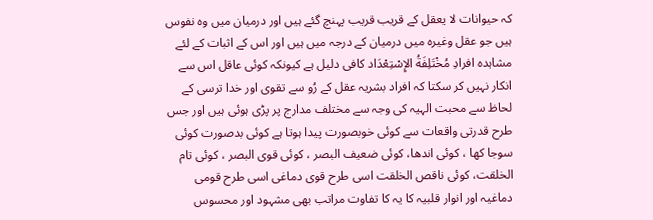کہ حیوانات لا یعقل کے قریب قریب پہنچ گئے ہیں اور درمیان میں وہ نفوس ہیں جو عقل وغیرہ میں درمیان کے درجہ میں ہیں اور اس کے اثبات کے لئے مشاہدہ افرادِ مُخْتَلِفَةُ الإِسْتِعْدَاد کافی دلیل ہے کیونکہ کوئی عاقل اس سے انکار نہیں کر سکتا کہ افراد بشریہ عقل کے رُو سے تقوی اور خدا ترسی کے لحاظ سے محبت الہیہ کی وجہ سے مختلف مدارج پر پڑی ہوئی ہیں اور جس طرح قدرتی واقعات سے کوئی خوبصورت پیدا ہوتا ہے کوئی بدصورت کوئی سوجا کھا ، کوئی اندھا، کوئی ضعیف البصر ، کوئی قوی البصر ، کوئی تام الخلقت، کوئی ناقص الخلقت اسی طرح قوی دماغی اسی طرح قومی دماغیہ اور انوار قلبیہ کا یہ کا تفاوت مراتب بھی مشہود اور محسوس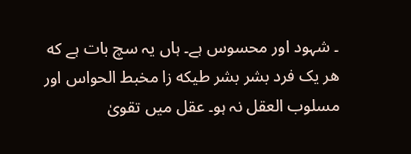۔ شہود اور محسوس ہے۔ ہاں یہ سچ بات ہے که هر یک فرد بشر بشر طیکه زا مخبط الحواس اور مسلوب العقل نہ ہو۔ عقل میں تقویٰ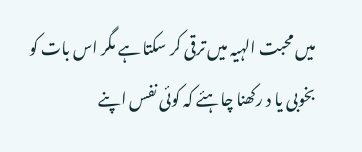میں محبت الہیہ میں ترقی کر سکتا ہے مگر اس بات کو بخوبی یا د رکھنا چاہئے کہ کوئی نفس اپنے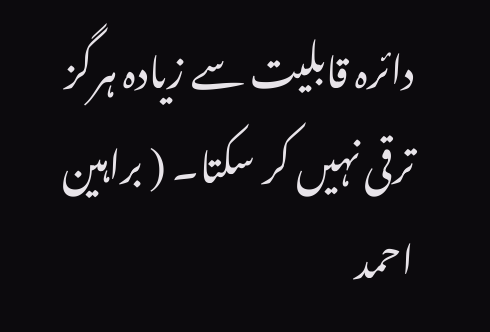دائرہ قابلیت سے زیادہ ہرگز ترقی نہیں کر سکتا۔ ( براہین احمد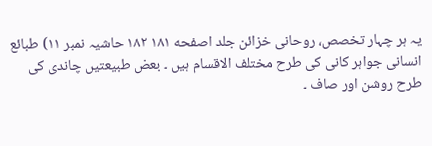یہ ہر چہار تخصص، روحانی خزائن جلد اصفحه ۱۸۱ ۱۸۲ حاشیہ نمبر ۱۱) طبائع انسانی جواہر کانی کی طرح مختلف الاقسام ہیں ۔ بعض طبیعتیں چاندی کی طرح روشن اور صاف ۔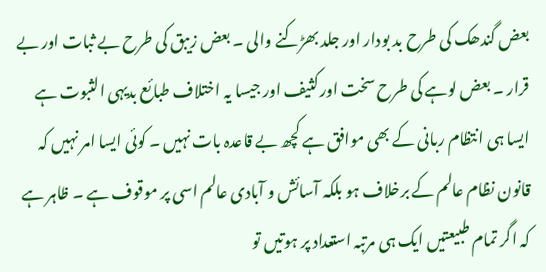بعض گندھک کی طرح بد بودار اور جلد بھڑکنے والی ۔ بعض زیبق کی طرح بے ثبات اور بے قرار ۔ بعض لوہے کی طرح سخت اور کثیف اور جیسا یہ اختلاف طبائع بدیہی الثبوت ہے ایسا ہی انتظام ربانی کے بھی موافق ہے کچھ بے قاعدہ بات نہیں ۔ کوئی ایسا امر نہیں کہ قانون نظام عالم کے برخلاف ہو بلکہ آسائش و آبادی عالم اسی پر موقوف ہے ۔ ظاہر ہے کہ اگر تمام طبیعتیں ایک ہی مرتبہ استعداد پر ہوتیں تو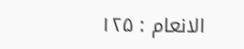الانعام : ۱۲۵